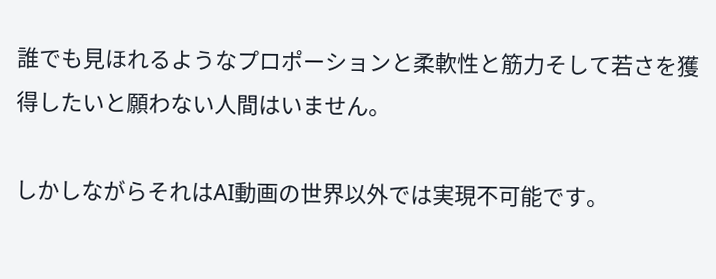誰でも見ほれるようなプロポーションと柔軟性と筋力そして若さを獲得したいと願わない人間はいません。

しかしながらそれはAI動画の世界以外では実現不可能です。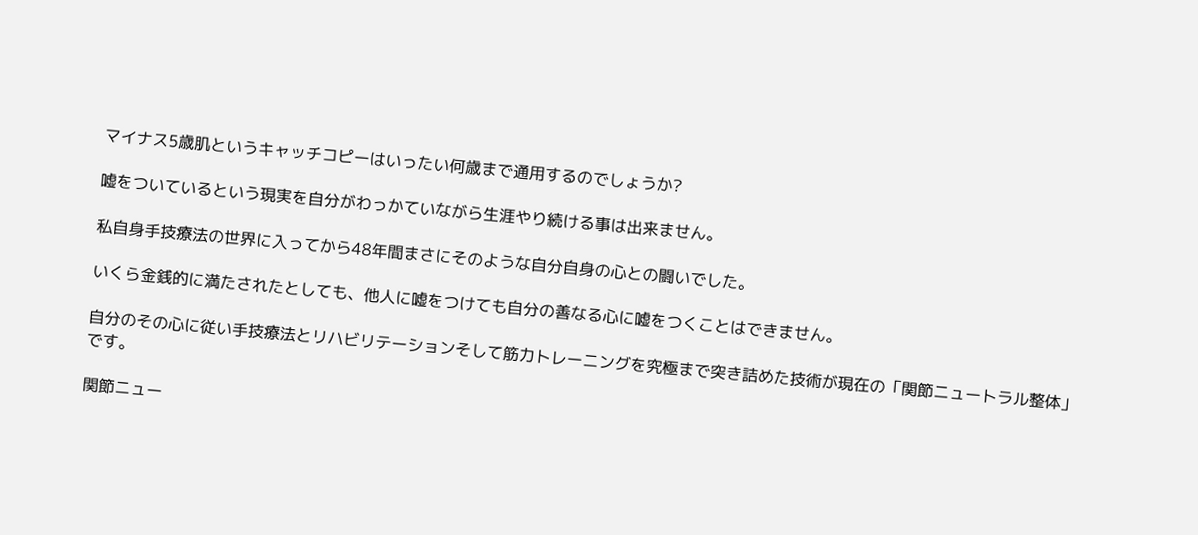マイナス5歳肌というキャッチコピーはいったい何歳まで通用するのでしょうか?

嘘をついているという現実を自分がわっかていながら生涯やり続ける事は出来ません。

私自身手技療法の世界に入ってから48年間まさにそのような自分自身の心との闘いでした。

いくら金銭的に満たされたとしても、他人に嘘をつけても自分の善なる心に嘘をつくことはできません。

自分のその心に従い手技療法とリハビリテーションそして筋力トレーニングを究極まで突き詰めた技術が現在の「関節ニュートラル整体」です。

関節ニュー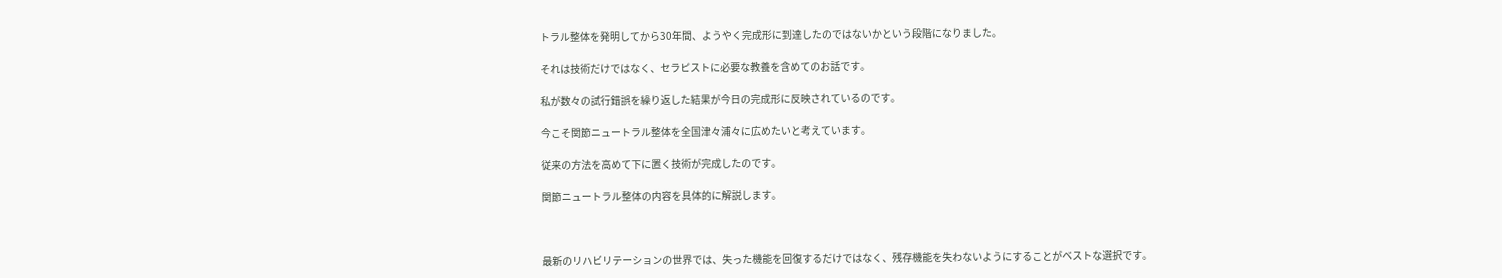トラル整体を発明してから30年間、ようやく完成形に到達したのではないかという段階になりました。

それは技術だけではなく、セラピストに必要な教養を含めてのお話です。

私が数々の試行錯誤を繰り返した結果が今日の完成形に反映されているのです。

今こそ関節ニュートラル整体を全国津々浦々に広めたいと考えています。

従来の方法を高めて下に置く技術が完成したのです。

関節ニュートラル整体の内容を具体的に解説します。



最新のリハビリテーションの世界では、失った機能を回復するだけではなく、残存機能を失わないようにすることがベストな選択です。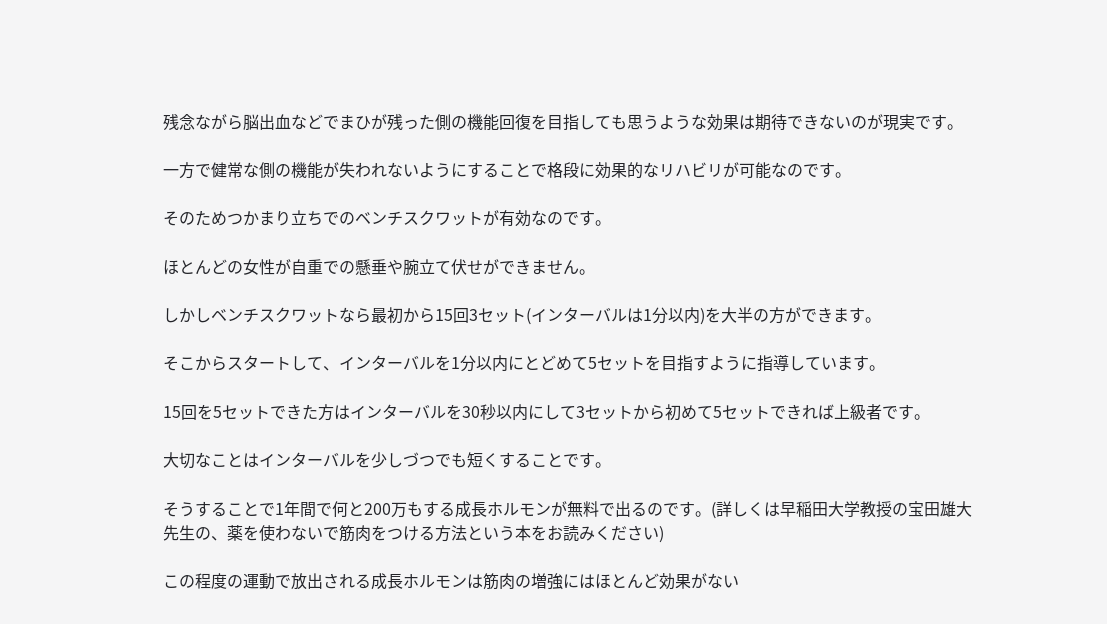残念ながら脳出血などでまひが残った側の機能回復を目指しても思うような効果は期待できないのが現実です。

一方で健常な側の機能が失われないようにすることで格段に効果的なリハビリが可能なのです。

そのためつかまり立ちでのベンチスクワットが有効なのです。

ほとんどの女性が自重での懸垂や腕立て伏せができません。

しかしベンチスクワットなら最初から15回3セット(インターバルは1分以内)を大半の方ができます。

そこからスタートして、インターバルを1分以内にとどめて5セットを目指すように指導しています。

15回を5セットできた方はインターバルを30秒以内にして3セットから初めて5セットできれば上級者です。

大切なことはインターバルを少しづつでも短くすることです。

そうすることで1年間で何と200万もする成長ホルモンが無料で出るのです。(詳しくは早稲田大学教授の宝田雄大先生の、薬を使わないで筋肉をつける方法という本をお読みください)

この程度の運動で放出される成長ホルモンは筋肉の増強にはほとんど効果がない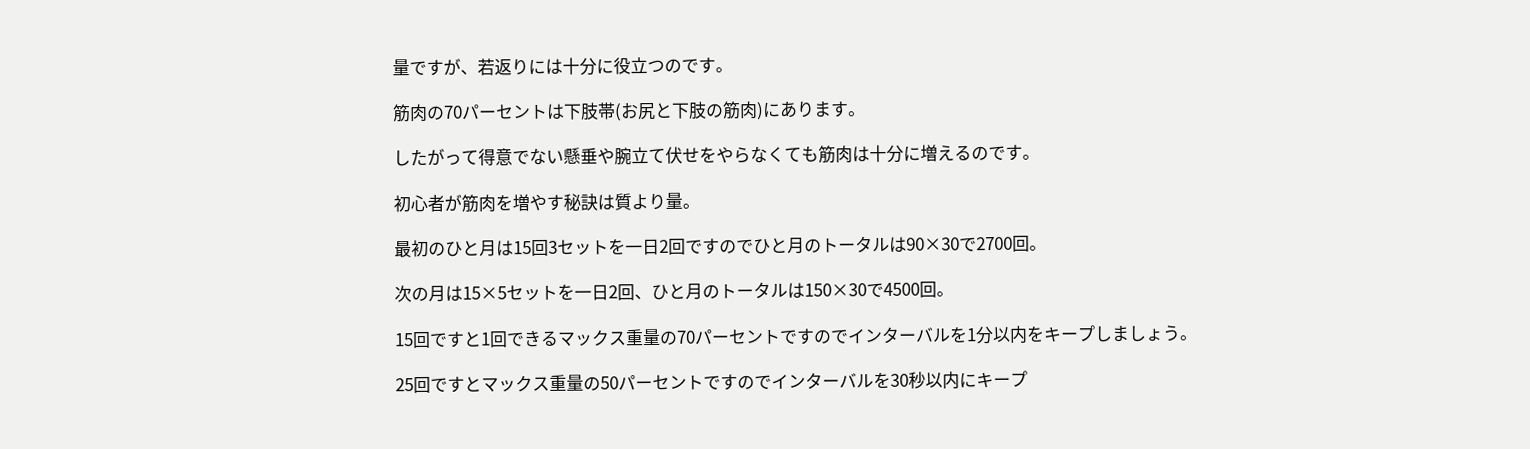量ですが、若返りには十分に役立つのです。

筋肉の70パーセントは下肢帯(お尻と下肢の筋肉)にあります。

したがって得意でない懸垂や腕立て伏せをやらなくても筋肉は十分に増えるのです。

初心者が筋肉を増やす秘訣は質より量。

最初のひと月は15回3セットを一日2回ですのでひと月のトータルは90×30で2700回。

次の月は15×5セットを一日2回、ひと月のトータルは150×30で4500回。

15回ですと1回できるマックス重量の70パーセントですのでインターバルを1分以内をキープしましょう。

25回ですとマックス重量の50パーセントですのでインターバルを30秒以内にキープ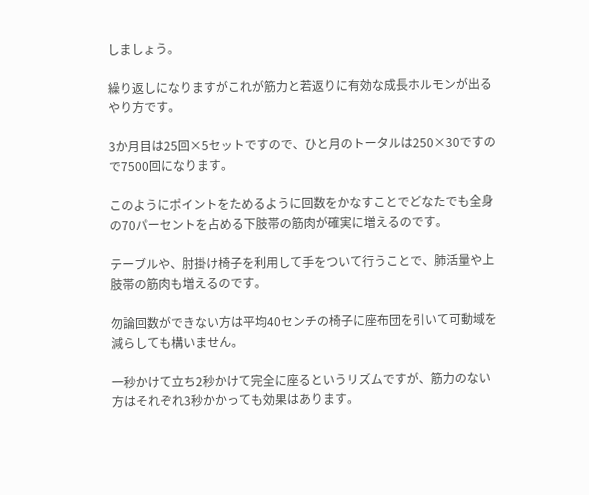しましょう。

繰り返しになりますがこれが筋力と若返りに有効な成長ホルモンが出るやり方です。

3か月目は25回×5セットですので、ひと月のトータルは250×30ですので7500回になります。

このようにポイントをためるように回数をかなすことでどなたでも全身の70パーセントを占める下肢帯の筋肉が確実に増えるのです。

テーブルや、肘掛け椅子を利用して手をついて行うことで、肺活量や上肢帯の筋肉も増えるのです。

勿論回数ができない方は平均40センチの椅子に座布団を引いて可動域を減らしても構いません。

一秒かけて立ち2秒かけて完全に座るというリズムですが、筋力のない方はそれぞれ3秒かかっても効果はあります。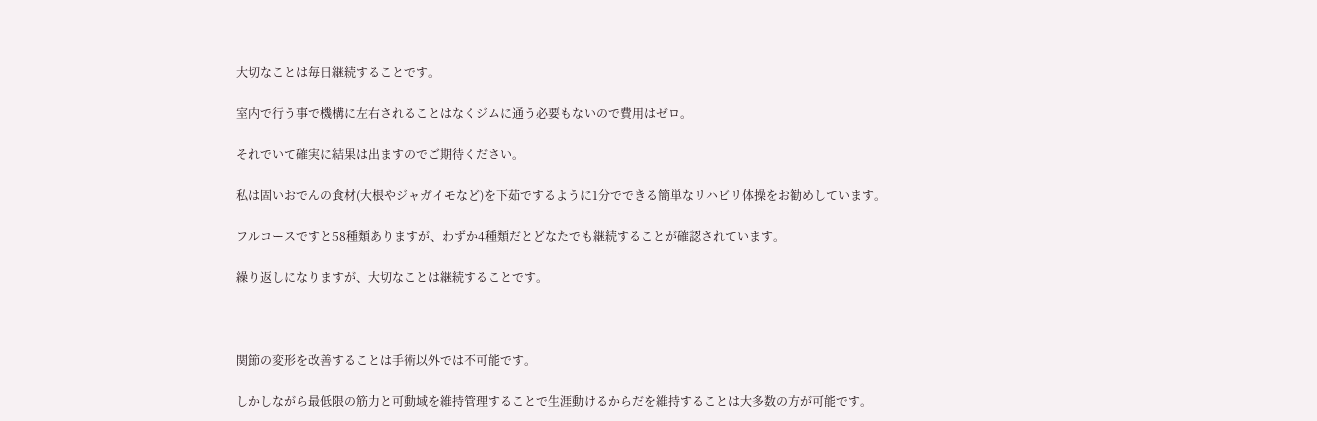大切なことは毎日継続することです。

室内で行う事で機構に左右されることはなくジムに通う必要もないので費用はゼロ。

それでいて確実に結果は出ますのでご期待ください。

私は固いおでんの食材(大根やジャガイモなど)を下茹でするように1分でできる簡単なリハビリ体操をお勧めしています。

フルコースですと58種類ありますが、わずか4種類だとどなたでも継続することが確認されています。

繰り返しになりますが、大切なことは継続することです。



関節の変形を改善することは手術以外では不可能です。

しかしながら最低限の筋力と可動域を維持管理することで生涯動けるからだを維持することは大多数の方が可能です。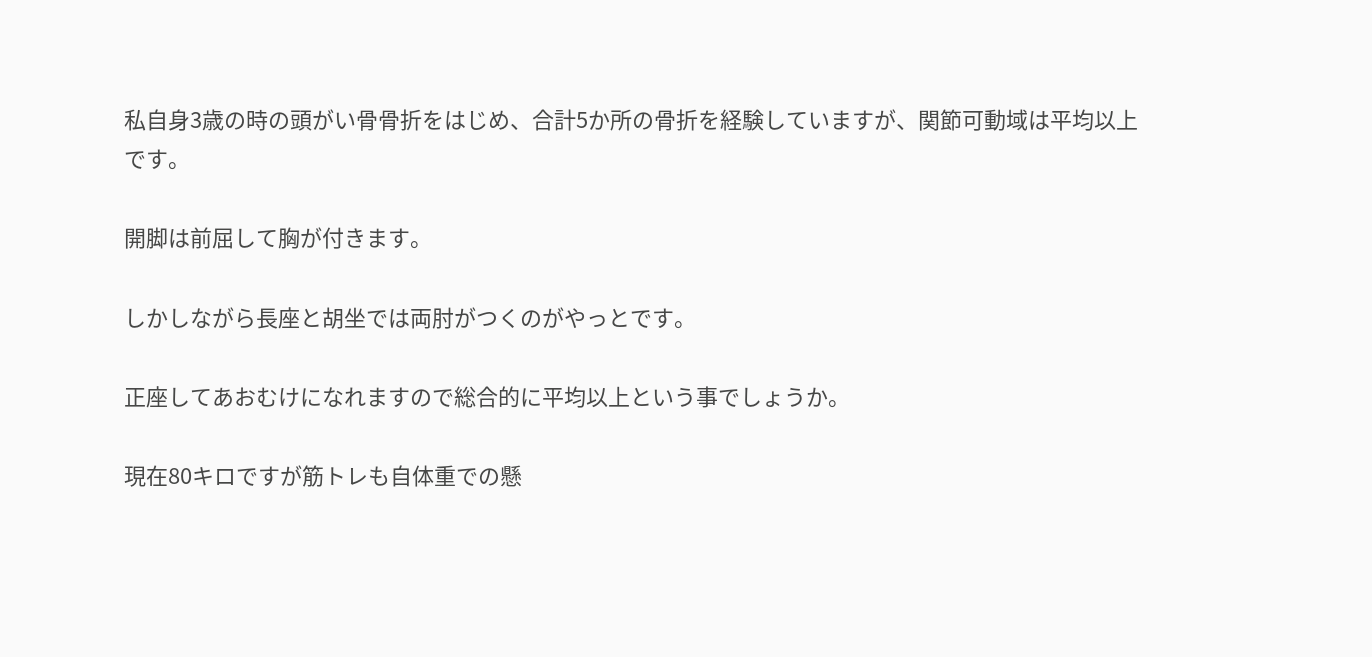私自身3歳の時の頭がい骨骨折をはじめ、合計5か所の骨折を経験していますが、関節可動域は平均以上です。

開脚は前屈して胸が付きます。

しかしながら長座と胡坐では両肘がつくのがやっとです。

正座してあおむけになれますので総合的に平均以上という事でしょうか。

現在80キロですが筋トレも自体重での懸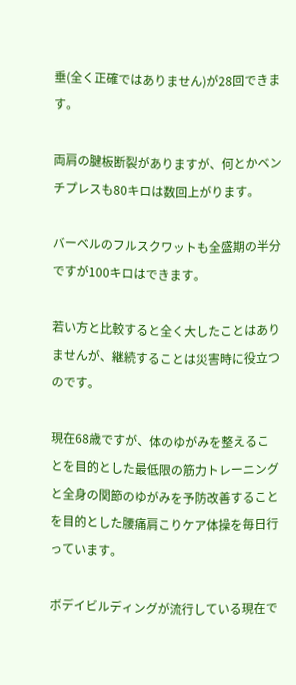垂(全く正確ではありません)が28回できます。

両肩の腱板断裂がありますが、何とかベンチプレスも80キロは数回上がります。

バーベルのフルスクワットも全盛期の半分ですが100キロはできます。

若い方と比較すると全く大したことはありませんが、継続することは災害時に役立つのです。

現在68歳ですが、体のゆがみを整えることを目的とした最低限の筋力トレーニングと全身の関節のゆがみを予防改善することを目的とした腰痛肩こりケア体操を毎日行っています。

ボデイビルディングが流行している現在で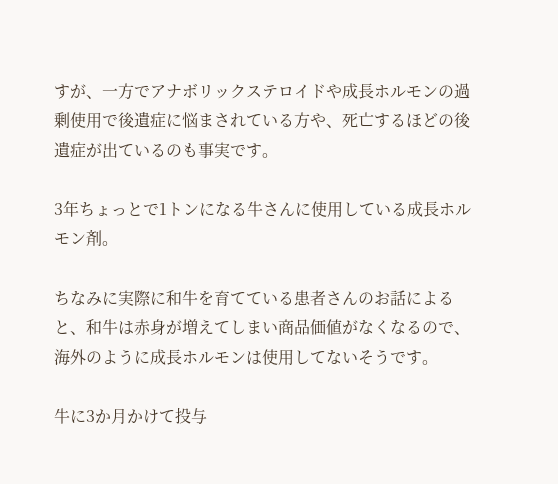すが、一方でアナボリックステロイドや成長ホルモンの過剰使用で後遺症に悩まされている方や、死亡するほどの後遺症が出ているのも事実です。

3年ちょっとで1トンになる牛さんに使用している成長ホルモン剤。

ちなみに実際に和牛を育てている患者さんのお話によると、和牛は赤身が増えてしまい商品価値がなくなるので、海外のように成長ホルモンは使用してないそうです。

牛に3か月かけて投与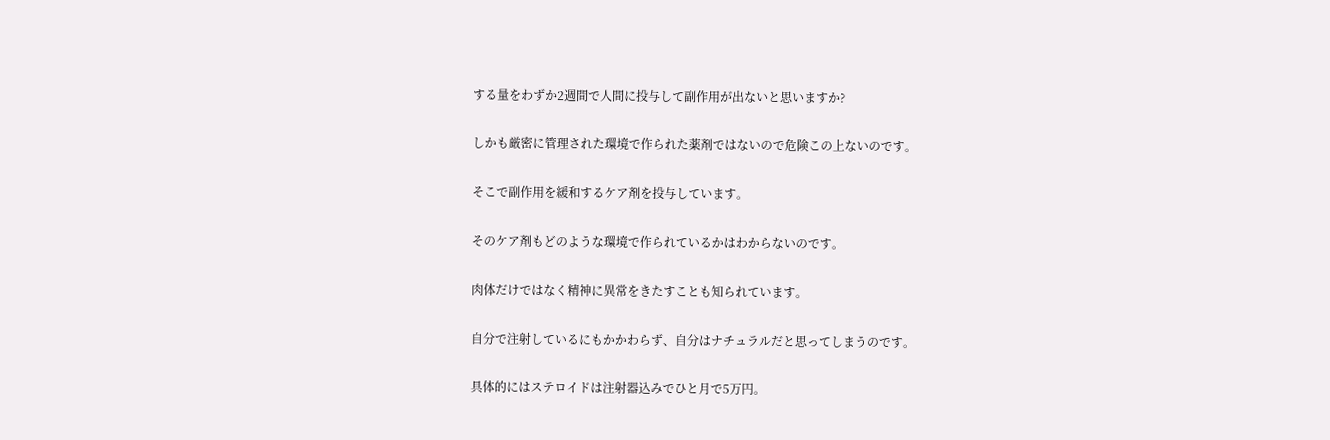する量をわずか2週間で人間に投与して副作用が出ないと思いますか?

しかも厳密に管理された環境で作られた薬剤ではないので危険この上ないのです。

そこで副作用を緩和するケア剤を投与しています。

そのケア剤もどのような環境で作られているかはわからないのです。

肉体だけではなく精神に異常をきたすことも知られています。

自分で注射しているにもかかわらず、自分はナチュラルだと思ってしまうのです。

具体的にはステロイドは注射器込みでひと月で5万円。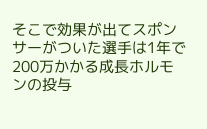そこで効果が出てスポンサーがついた選手は1年で200万かかる成長ホルモンの投与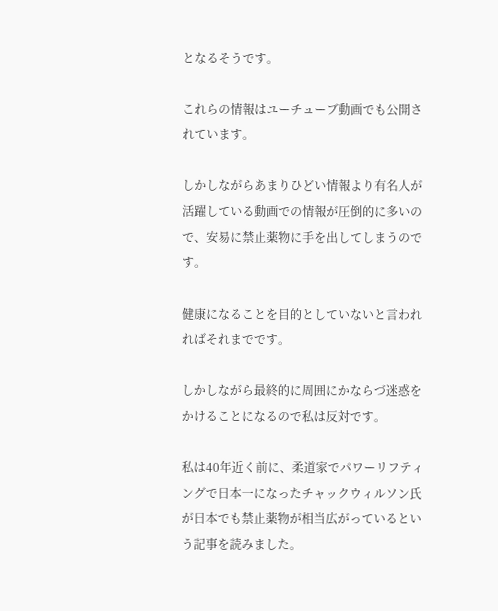となるそうです。

これらの情報はユーチューブ動画でも公開されています。

しかしながらあまりひどい情報より有名人が活躍している動画での情報が圧倒的に多いので、安易に禁止薬物に手を出してしまうのです。

健康になることを目的としていないと言われればそれまでです。

しかしながら最終的に周囲にかならづ迷惑をかけることになるので私は反対です。

私は40年近く前に、柔道家でパワーリフティングで日本一になったチャックウィルソン氏が日本でも禁止薬物が相当広がっているという記事を読みました。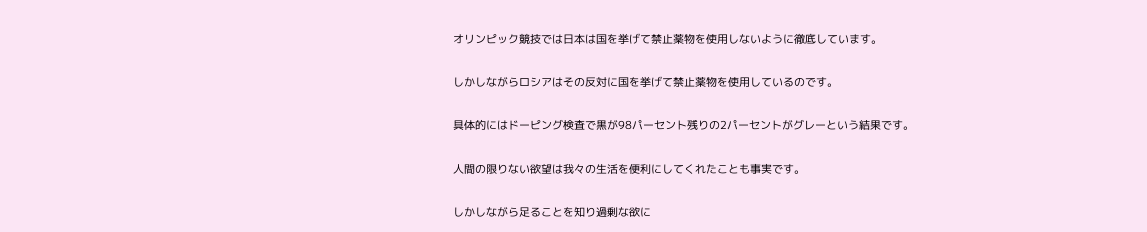オリンピック競技では日本は国を挙げて禁止薬物を使用しないように徹底しています。

しかしながらロシアはその反対に国を挙げて禁止薬物を使用しているのです。

具体的にはドーピング検査で黒が98パーセント残りの2パーセントがグレーという結果です。

人間の限りない欲望は我々の生活を便利にしてくれたことも事実です。

しかしながら足ることを知り過剰な欲に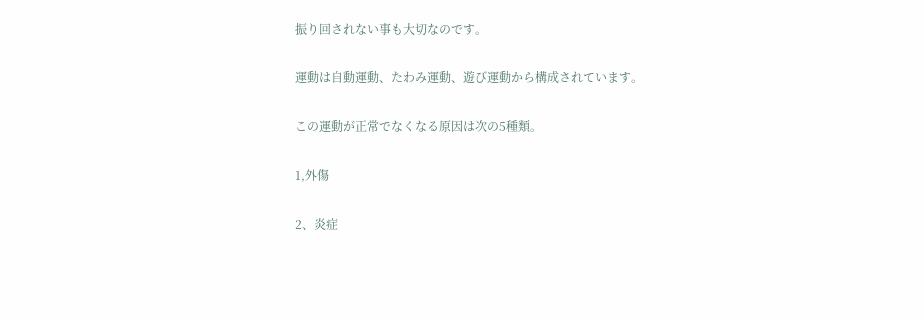振り回されない事も大切なのです。

運動は自動運動、たわみ運動、遊び運動から構成されています。

この運動が正常でなくなる原因は次の5種類。

1,外傷

2、炎症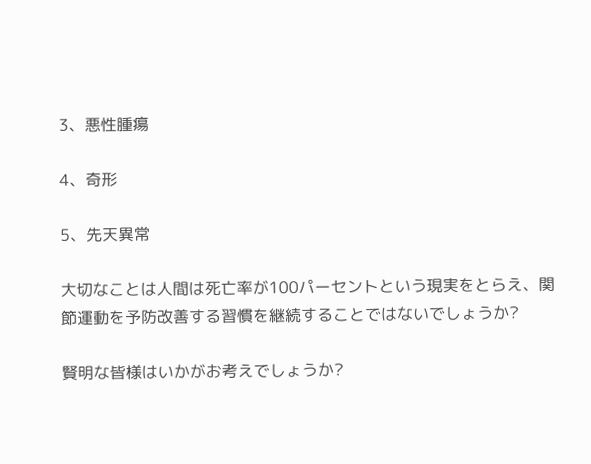3、悪性腫瘍

4、奇形

5、先天異常

大切なことは人間は死亡率が100パーセントという現実をとらえ、関節運動を予防改善する習慣を継続することではないでしょうか?

賢明な皆様はいかがお考えでしょうか?